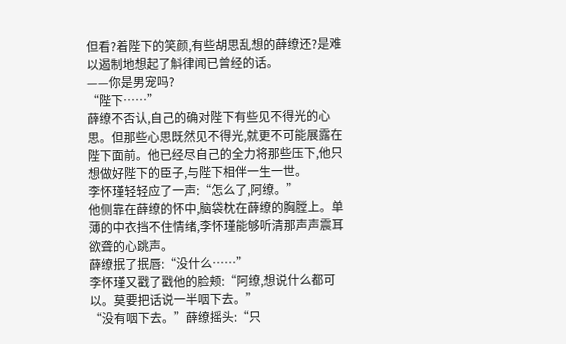但看?着陛下的笑颜,有些胡思乱想的薛缭还?是难以遏制地想起了斛律闻已曾经的话。
——你是男宠吗?
“陛下……”
薛缭不否认,自己的确对陛下有些见不得光的心思。但那些心思既然见不得光,就更不可能展露在陛下面前。他已经尽自己的全力将那些压下,他只想做好陛下的臣子,与陛下相伴一生一世。
李怀瑾轻轻应了一声:“怎么了,阿缭。”
他侧靠在薛缭的怀中,脑袋枕在薛缭的胸膛上。单薄的中衣挡不住情绪,李怀瑾能够听清那声声震耳欲聋的心跳声。
薛缭抿了抿唇:“没什么……”
李怀瑾又戳了戳他的脸颊:“阿缭,想说什么都可以。莫要把话说一半咽下去。”
“没有咽下去。”薛缭摇头:“只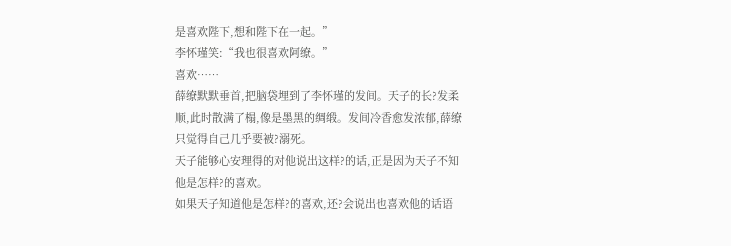是喜欢陛下,想和陛下在一起。”
李怀瑾笑:“我也很喜欢阿缭。”
喜欢……
薛缭默默垂首,把脑袋埋到了李怀瑾的发间。天子的长?发柔顺,此时散满了榻,像是墨黑的绸缎。发间冷香愈发浓郁,薛缭只觉得自己几乎要被?溺死。
天子能够心安理得的对他说出这样?的话,正是因为天子不知他是怎样?的喜欢。
如果天子知道他是怎样?的喜欢,还?会说出也喜欢他的话语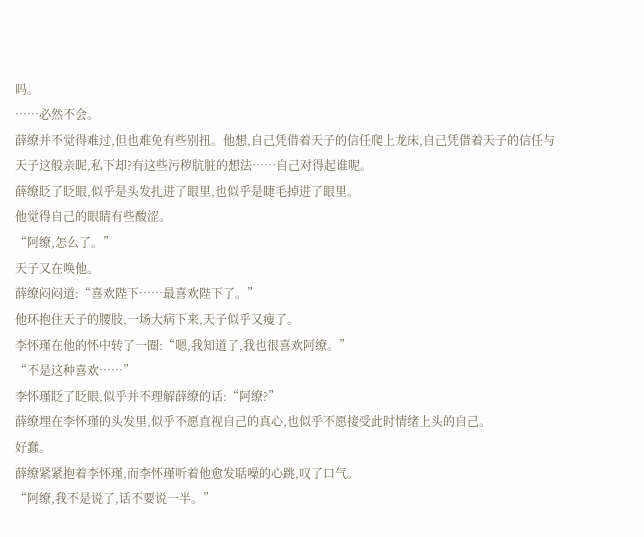吗。
……必然不会。
薛缭并不觉得难过,但也难免有些别扭。他想,自己凭借着天子的信任爬上龙床,自己凭借着天子的信任与天子这般亲昵,私下却?有这些污秽肮脏的想法……自己对得起谁呢。
薛缭眨了眨眼,似乎是头发扎进了眼里,也似乎是睫毛掉进了眼里。
他觉得自己的眼睛有些酸涩。
“阿缭,怎么了。”
天子又在唤他。
薛缭闷闷道:“喜欢陛下……最喜欢陛下了。”
他环抱住天子的腰肢,一场大病下来,天子似乎又瘦了。
李怀瑾在他的怀中转了一圈:“嗯,我知道了,我也很喜欢阿缭。”
“不是这种喜欢……”
李怀瑾眨了眨眼,似乎并不理解薛缭的话:“阿缭?”
薛缭埋在李怀瑾的头发里,似乎不愿直视自己的真心,也似乎不愿接受此时情绪上头的自己。
好蠢。
薛缭紧紧抱着李怀瑾,而李怀瑾听着他愈发聒噪的心跳,叹了口气。
“阿缭,我不是说了,话不要说一半。”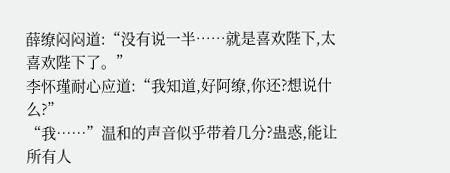薛缭闷闷道:“没有说一半……就是喜欢陛下,太喜欢陛下了。”
李怀瑾耐心应道:“我知道,好阿缭,你还?想说什么?”
“我……”温和的声音似乎带着几分?蛊惑,能让所有人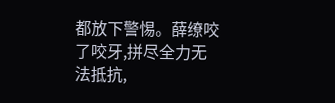都放下警惕。薛缭咬了咬牙,拼尽全力无法抵抗,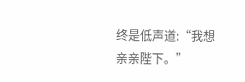终是低声道:“我想亲亲陛下。”